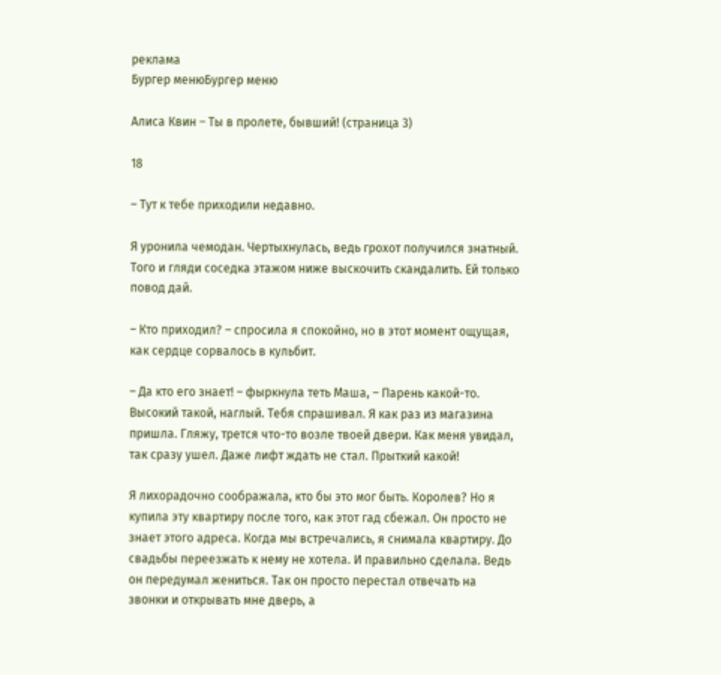реклама
Бургер менюБургер меню

Алиса Квин – Ты в пролете, бывший! (страница 3)

18

– Тут к тебе приходили недавно.

Я уронила чемодан. Чертыхнулась, ведь грохот получился знатный. Того и гляди соседка этажом ниже выскочить скандалить. Ей только повод дай.

– Кто приходил? – спросила я спокойно, но в этот момент ощущая, как сердце сорвалось в кульбит.

– Да кто его знает! – фыркнула теть Маша, – Парень какой-то. Высокий такой, наглый. Тебя спрашивал. Я как раз из магазина пришла. Гляжу, трется что-то возле твоей двери. Как меня увидал, так сразу ушел. Даже лифт ждать не стал. Прыткий какой!

Я лихорадочно соображала, кто бы это мог быть. Королев? Но я купила эту квартиру после того, как этот гад сбежал. Он просто не знает этого адреса. Когда мы встречались, я снимала квартиру. До свадьбы переезжать к нему не хотела. И правильно сделала. Ведь он передумал жениться. Так он просто перестал отвечать на звонки и открывать мне дверь, а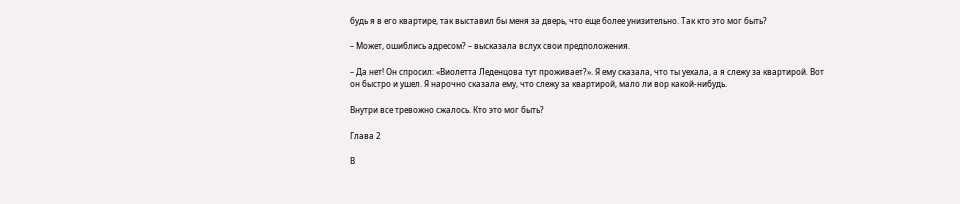будь я в его квартире, так выставил бы меня за дверь, что еще более унизительно. Так кто это мог быть?

– Может, ошиблись адресом? – высказала вслух свои предположения.

– Да нет! Он спросил: «Виолетта Леденцова тут проживает?». Я ему сказала, что ты уехала, а я слежу за квартирой. Вот он быстро и ушел. Я нарочно сказала ему, что слежу за квартирой, мало ли вор какой-нибудь.

Внутри все тревожно сжалось. Кто это мог быть?

Глава 2

В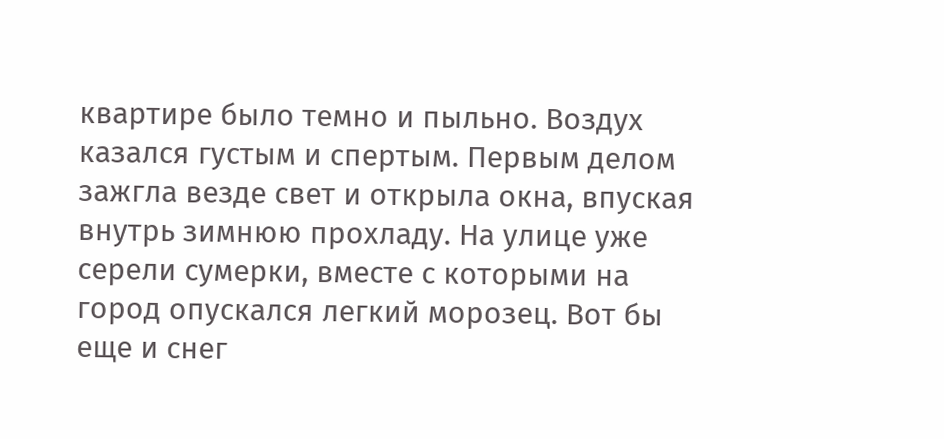квартире было темно и пыльно. Воздух казался густым и спертым. Первым делом зажгла везде свет и открыла окна, впуская внутрь зимнюю прохладу. На улице уже серели сумерки, вместе с которыми на город опускался легкий морозец. Вот бы еще и снег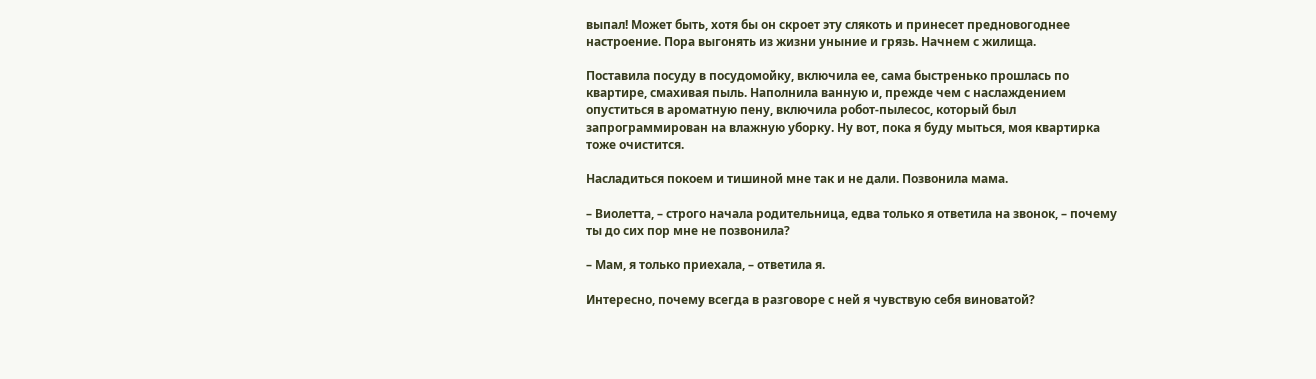выпал! Может быть, хотя бы он скроет эту слякоть и принесет предновогоднее настроение. Пора выгонять из жизни уныние и грязь. Начнем с жилища.

Поставила посуду в посудомойку, включила ее, сама быстренько прошлась по квартире, смахивая пыль. Наполнила ванную и, прежде чем с наслаждением опуститься в ароматную пену, включила робот-пылесос, который был запрограммирован на влажную уборку. Ну вот, пока я буду мыться, моя квартирка тоже очистится.

Насладиться покоем и тишиной мне так и не дали. Позвонила мама.

– Виолетта, – строго начала родительница, едва только я ответила на звонок, – почему ты до сих пор мне не позвонила?

– Мам, я только приехала, – ответила я.

Интересно, почему всегда в разговоре с ней я чувствую себя виноватой?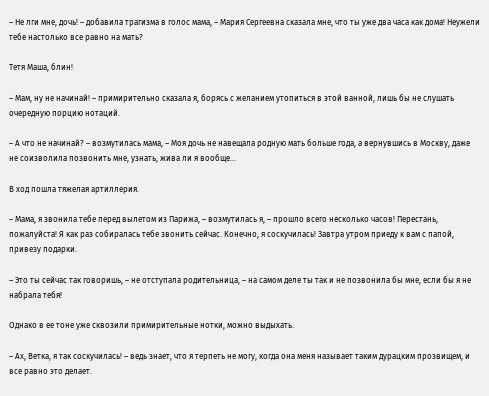– Не лги мне, дочь! – добавила трагизма в голос мама, – Мария Сергеевна сказала мне, что ты уже два часа как дома! Неужели тебе настолько все равно на мать?

Тетя Маша, блин!

– Мам, ну не начинай! – примирительно сказала я, борясь с желанием утопиться в этой ванной, лишь бы не слушать очередную порцию нотаций.

– А что не начинай? – возмутилась мама, – Моя дочь не навещала родную мать больше года, а вернувшись в Москву, даже не соизволила позвонить мне, узнать, жива ли я вообще…

В ход пошла тяжелая артиллерия.

– Мама, я звонила тебе перед вылетом из Парижа, – возмутилась я, – прошло всего несколько часов! Перестань, пожалуйста! Я как раз собиралась тебе звонить сейчас. Конечно, я соскучилась! Завтра утром приеду к вам с папой, привезу подарки.

– Это ты сейчас так говоришь, – не отступала родительница, – на самом деле ты так и не позвонила бы мне, если бы я не набрала тебя!

Однако в ее тоне уже сквозили примирительные нотки, можно выдыхать.

– Ах, Ветка, я так соскучилась! – ведь знает, что я терпеть не могу, когда она меня называет таким дурацким прозвищем, и все равно это делает.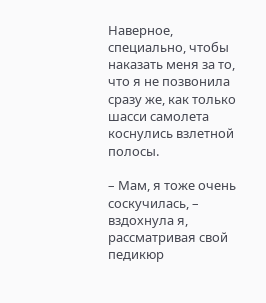Наверное, специально, чтобы наказать меня за то, что я не позвонила сразу же, как только шасси самолета коснулись взлетной полосы.

– Мам, я тоже очень соскучилась, – вздохнула я, рассматривая свой педикюр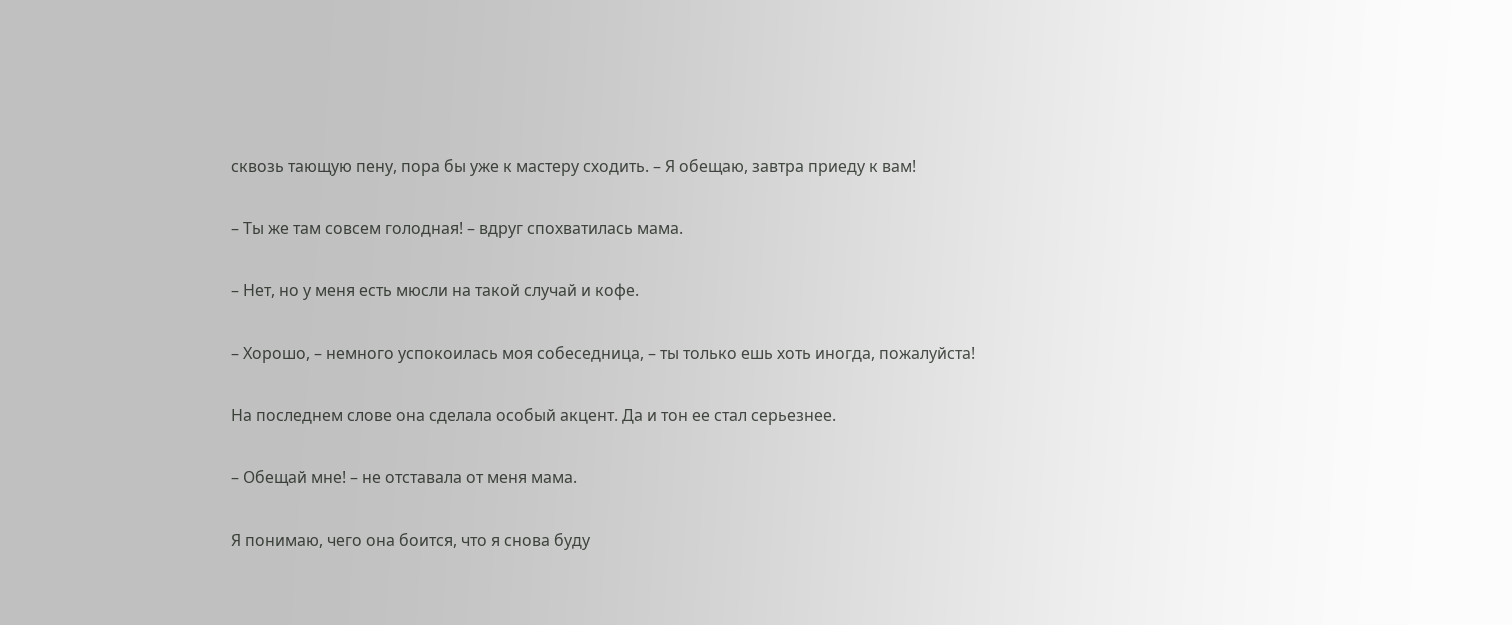сквозь тающую пену, пора бы уже к мастеру сходить. – Я обещаю, завтра приеду к вам!

– Ты же там совсем голодная! – вдруг спохватилась мама.

– Нет, но у меня есть мюсли на такой случай и кофе.

– Хорошо, – немного успокоилась моя собеседница, – ты только ешь хоть иногда, пожалуйста!

На последнем слове она сделала особый акцент. Да и тон ее стал серьезнее.

– Обещай мне! – не отставала от меня мама.

Я понимаю, чего она боится, что я снова буду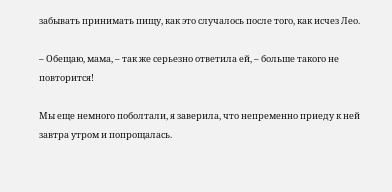забывать принимать пищу, как это случалось после того, как исчез Лео.

– Обещаю, мама, – так же серьезно ответила ей, – больше такого не повторится!

Мы еще немного поболтали, я заверила, что непременно приеду к ней завтра утром и попрощалась.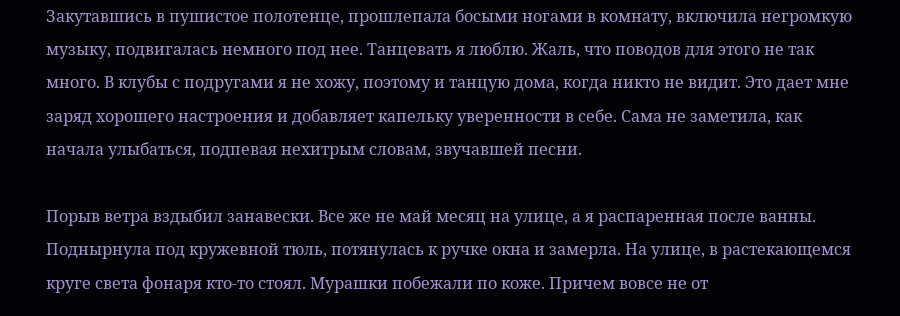Закутавшись в пушистое полотенце, прошлепала босыми ногами в комнату, включила негромкую музыку, подвигалась немного под нее. Танцевать я люблю. Жаль, что поводов для этого не так много. В клубы с подругами я не хожу, поэтому и танцую дома, когда никто не видит. Это дает мне заряд хорошего настроения и добавляет капельку уверенности в себе. Сама не заметила, как начала улыбаться, подпевая нехитрым словам, звучавшей песни.

Порыв ветра вздыбил занавески. Все же не май месяц на улице, а я распаренная после ванны. Поднырнула под кружевной тюль, потянулась к ручке окна и замерла. На улице, в растекающемся круге света фонаря кто-то стоял. Мурашки побежали по коже. Причем вовсе не от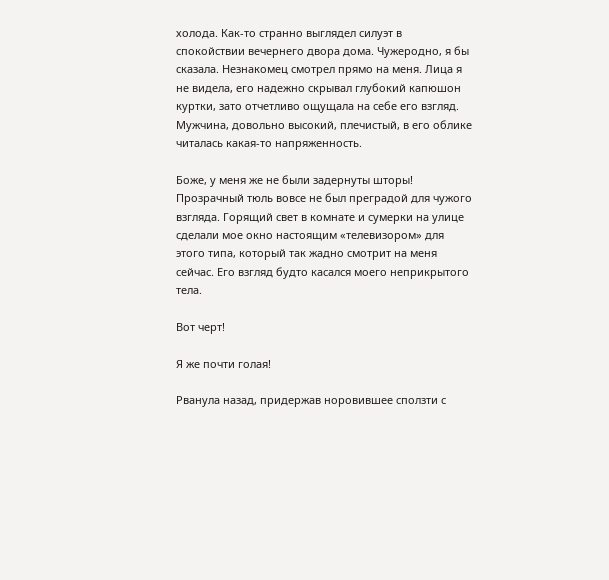холода. Как-то странно выглядел силуэт в спокойствии вечернего двора дома. Чужеродно, я бы сказала. Незнакомец смотрел прямо на меня. Лица я не видела, его надежно скрывал глубокий капюшон куртки, зато отчетливо ощущала на себе его взгляд. Мужчина, довольно высокий, плечистый, в его облике читалась какая-то напряженность.

Боже, у меня же не были задернуты шторы! Прозрачный тюль вовсе не был преградой для чужого взгляда. Горящий свет в комнате и сумерки на улице сделали мое окно настоящим «телевизором» для этого типа, который так жадно смотрит на меня сейчас. Его взгляд будто касался моего неприкрытого тела.

Вот черт!

Я же почти голая!

Рванула назад, придержав норовившее сползти с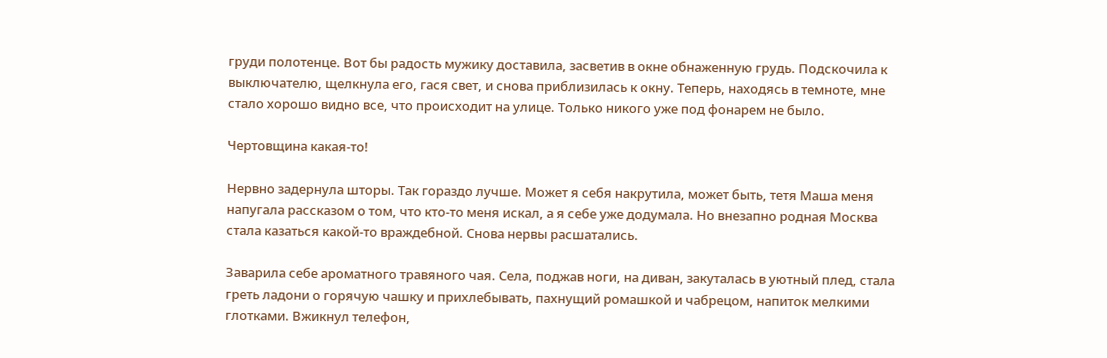груди полотенце. Вот бы радость мужику доставила, засветив в окне обнаженную грудь. Подскочила к выключателю, щелкнула его, гася свет, и снова приблизилась к окну. Теперь, находясь в темноте, мне стало хорошо видно все, что происходит на улице. Только никого уже под фонарем не было.

Чертовщина какая-то!

Нервно задернула шторы. Так гораздо лучше. Может я себя накрутила, может быть, тетя Маша меня напугала рассказом о том, что кто-то меня искал, а я себе уже додумала. Но внезапно родная Москва стала казаться какой-то враждебной. Снова нервы расшатались.

Заварила себе ароматного травяного чая. Села, поджав ноги, на диван, закуталась в уютный плед, стала греть ладони о горячую чашку и прихлебывать, пахнущий ромашкой и чабрецом, напиток мелкими глотками. Вжикнул телефон,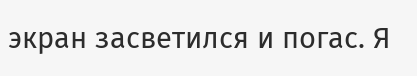экран засветился и погас. Я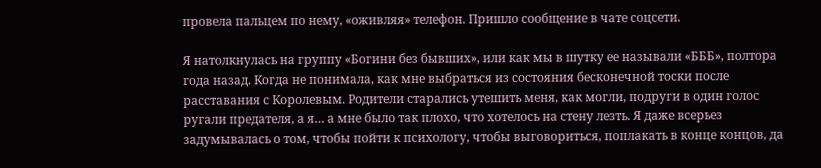провела пальцем по нему, «оживляя» телефон. Пришло сообщение в чате соцсети.

Я натолкнулась на группу «Богини без бывших», или как мы в шутку ее называли «БББ», полтора года назад. Когда не понимала, как мне выбраться из состояния бесконечной тоски после расставания с Королевым. Родители старались утешить меня, как могли, подруги в один голос ругали предателя, а я… а мне было так плохо, что хотелось на стену лезть. Я даже всерьез задумывалась о том, чтобы пойти к психологу, чтобы выговориться, поплакать в конце концов, да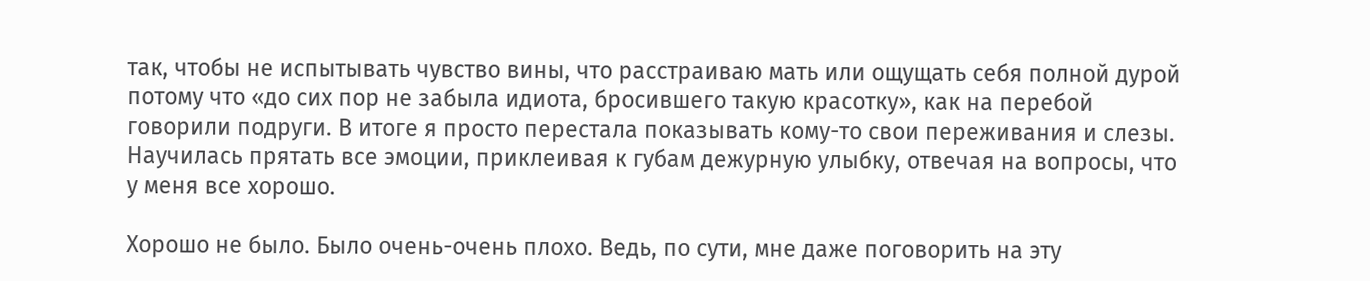так, чтобы не испытывать чувство вины, что расстраиваю мать или ощущать себя полной дурой потому что «до сих пор не забыла идиота, бросившего такую красотку», как на перебой говорили подруги. В итоге я просто перестала показывать кому-то свои переживания и слезы. Научилась прятать все эмоции, приклеивая к губам дежурную улыбку, отвечая на вопросы, что у меня все хорошо.

Хорошо не было. Было очень-очень плохо. Ведь, по сути, мне даже поговорить на эту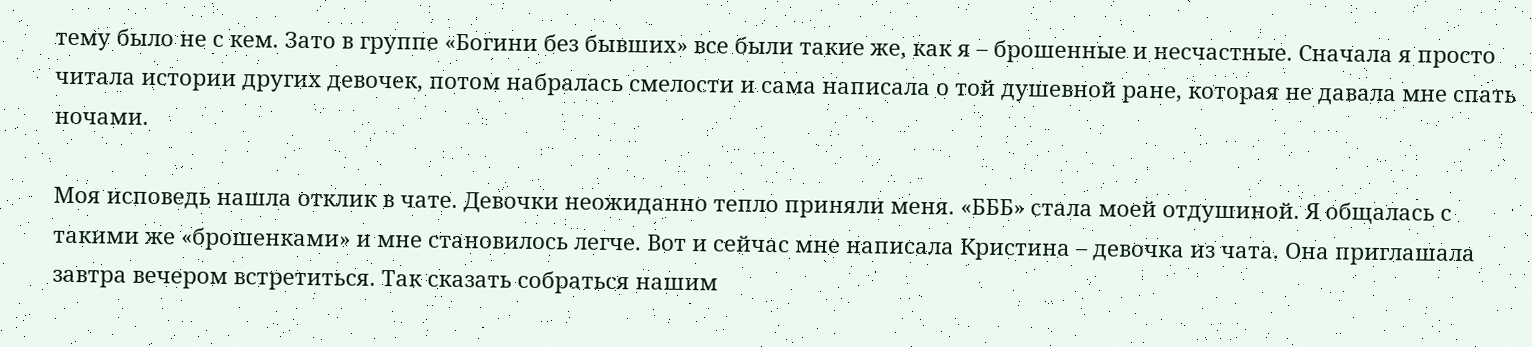тему было не с кем. Зато в группе «Богини без бывших» все были такие же, как я – брошенные и несчастные. Сначала я просто читала истории других девочек, потом набралась смелости и сама написала о той душевной ране, которая не давала мне спать ночами.

Моя исповедь нашла отклик в чате. Девочки неожиданно тепло приняли меня. «БББ» стала моей отдушиной. Я общалась с такими же «брошенками» и мне становилось легче. Вот и сейчас мне написала Кристина – девочка из чата. Она приглашала завтра вечером встретиться. Так сказать собраться нашим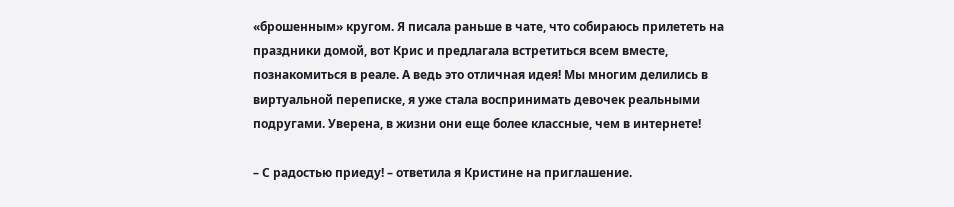«брошенным» кругом. Я писала раньше в чате, что собираюсь прилететь на праздники домой, вот Крис и предлагала встретиться всем вместе, познакомиться в реале. А ведь это отличная идея! Мы многим делились в виртуальной переписке, я уже стала воспринимать девочек реальными подругами. Уверена, в жизни они еще более классные, чем в интернете!

– С радостью приеду! – ответила я Кристине на приглашение.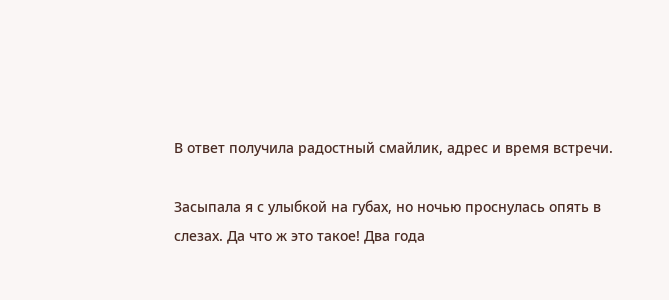В ответ получила радостный смайлик, адрес и время встречи.

Засыпала я с улыбкой на губах, но ночью проснулась опять в слезах. Да что ж это такое! Два года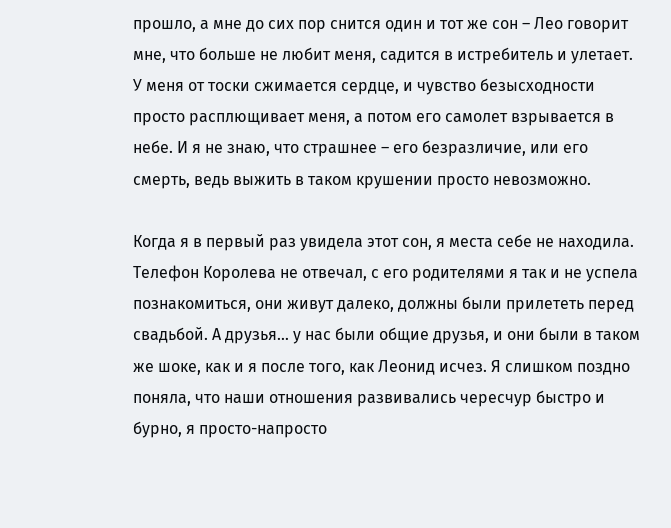прошло, а мне до сих пор снится один и тот же сон – Лео говорит мне, что больше не любит меня, садится в истребитель и улетает. У меня от тоски сжимается сердце, и чувство безысходности просто расплющивает меня, а потом его самолет взрывается в небе. И я не знаю, что страшнее – его безразличие, или его смерть, ведь выжить в таком крушении просто невозможно.

Когда я в первый раз увидела этот сон, я места себе не находила. Телефон Королева не отвечал, с его родителями я так и не успела познакомиться, они живут далеко, должны были прилететь перед свадьбой. А друзья… у нас были общие друзья, и они были в таком же шоке, как и я после того, как Леонид исчез. Я слишком поздно поняла, что наши отношения развивались чересчур быстро и бурно, я просто-напросто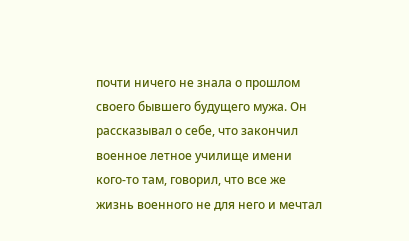почти ничего не знала о прошлом своего бывшего будущего мужа. Он рассказывал о себе, что закончил военное летное училище имени кого-то там, говорил, что все же жизнь военного не для него и мечтал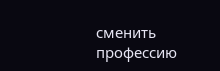сменить профессию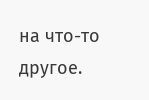на что-то другое.